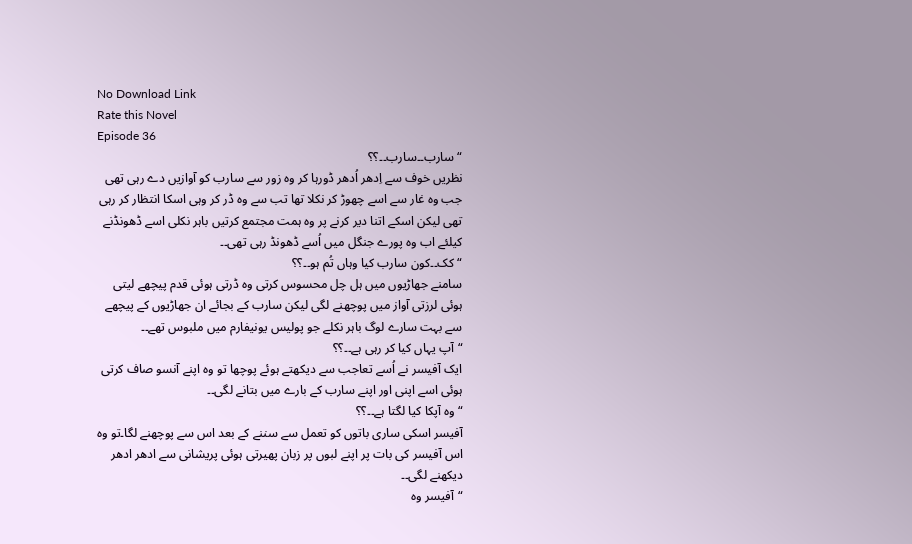No Download Link
Rate this Novel
Episode 36
“سارب۔۔سارب۔۔؟؟
نظریں خوف سے اِدھر اُدھر ڈورہا کر وہ زور سے سارب کو آوازیں دے رہی تھی جب وہ غار سے اسے چھوڑ کر نکلا تھا تب سے وہ ڈر کر وہی اسکا انتظار کر رہی تھی لیکن اسکے اتنا دیر کرنے پر وہ ہمت مجتمع کرتیں باہر نکلی اسے ڈھونڈنے کیلئے اب وہ پورے جنگل میں اُسے ڈھونڈ رہی تھی۔۔
“کک۔۔کون سارب کیا وہاں تُم ہو۔۔؟؟
سامنے جھاڑیوں میں ہل چل محسوس کرتی وہ ڈرتی ہوئی قدم پیچھے لیتی ہوئی لرزتی آواز میں پوچھنے لگی لیکن سارب کے بجائے ان جھاڑیوں کے پیچھے سے بہت سارے لوگ باہر نکلے جو پولیس یونیفارم میں ملبوس تھے۔۔
“آپ یہاں کیا کر رہی ہے۔۔؟؟
ایک آفیسر نے اُسے تعاجب سے دیکھتے ہوئے پوچھا تو وہ اپنے آنسو صاف کرتی ہوئی اسے اپنی اور اپنے سارب کے بارے میں بتانے لگی۔۔
“وہ آپکا کیا لگتا ہے۔۔؟؟
آفیسر اسکی ساری باتوں کو تعمل سے سننے کے بعد اس سے پوچھنے لگا۔تو وہ اس آفیسر کی بات پر اپنے لبوں پر زبان پھیرتی ہوئی پریشانی سے ادھر ادھر دیکھنے لگی۔۔
“آفیسر وہ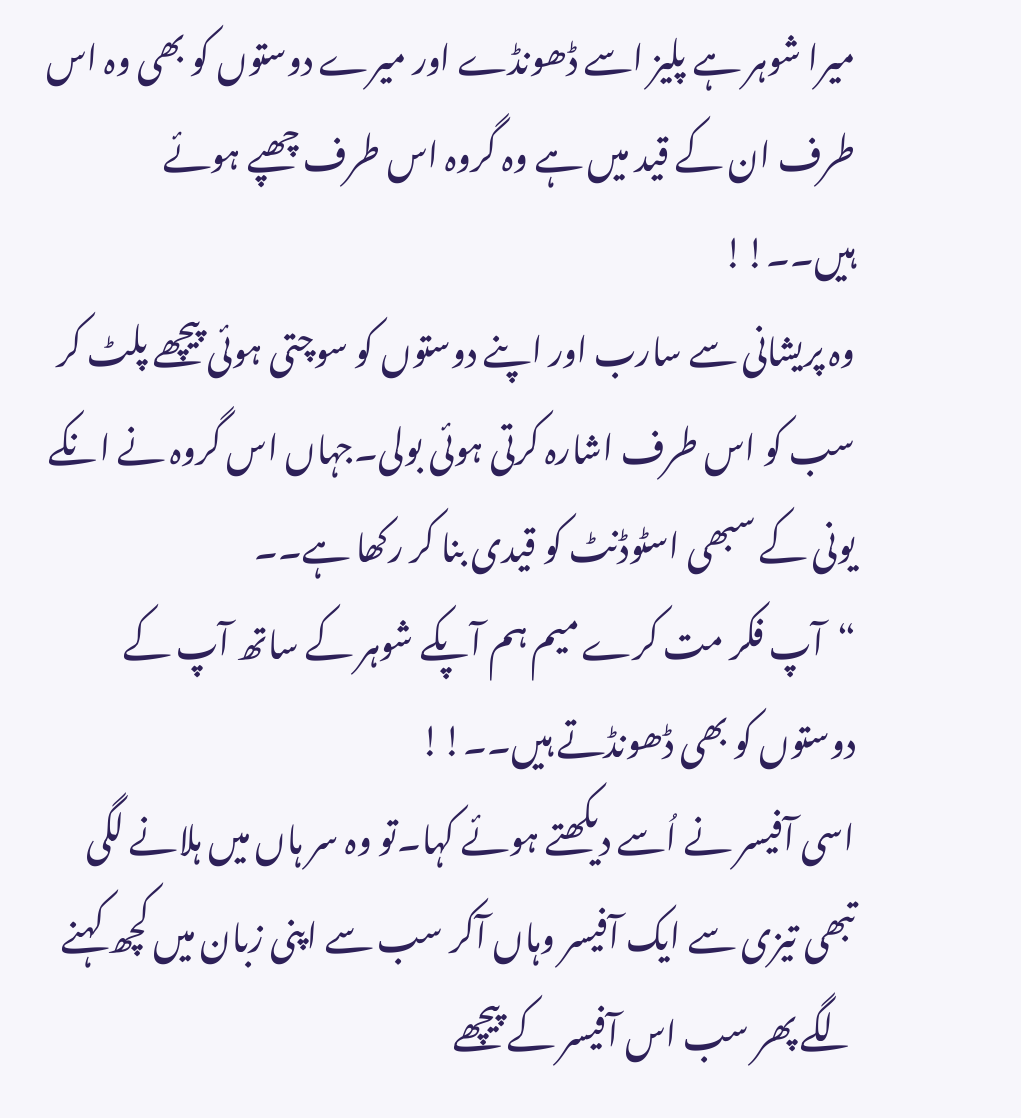میرا شوہر ہے پلیز اسے ڈھونڈے اور میرے دوستوں کو بھی وہ اس طرف ان کے قید میں ہے وہ گروہ اس طرف چھپے ہوئے ہیں۔۔!!
وہ پریشانی سے سارب اور اپنے دوستوں کو سوچتی ہوئی پیچھے پلٹ کر سب کو اس طرف اشارہ کرتی ہوئی بولی۔جہاں اس گروہ نے انکے یونی کے سبھی اسٹوڈنٹ کو قیدی بنا کر رکھا ہے۔۔
“آپ فکر مت کرے میم ہم آپکے شوہر کے ساتھ آپ کے دوستوں کو بھی ڈھونڈتے ہیں۔۔!!
اسی آفیسر نے اُسے دیکھتے ہوئے کہا۔تو وہ سر ہاں میں ہلانے لگی تبھی تیزی سے ایک آفیسر وہاں آکر سب سے اپنی زبان میں کچھ کہنے لگے پھر سب اس آفیسر کے پیچھے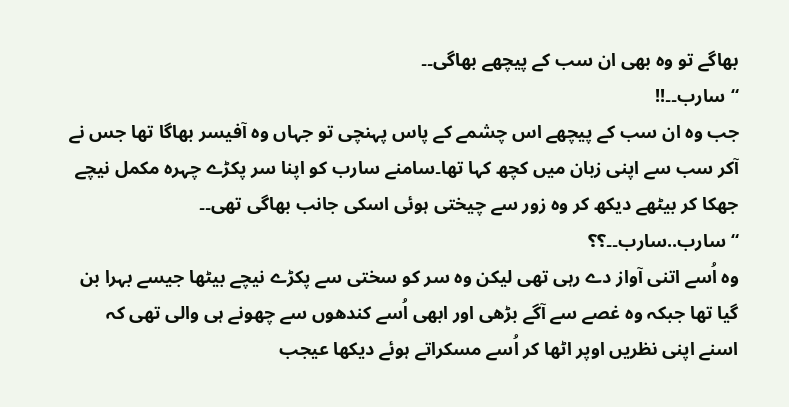بھاگے تو وہ بھی ان سب کے پیچھے بھاگی۔۔
“سارب۔۔!!
جب وہ ان سب کے پیچھے اس چشمے کے پاس پہنچی تو جہاں وہ آفیسر بھاگا تھا جس نے آکر سب سے اپنی زبان میں کچھ کہا تھا۔سامنے سارب کو اپنا سر پکڑے چہرہ مکمل نیچے جھکا کر بیٹھے دیکھ کر وہ زور سے چیختی ہوئی اسکی جانب بھاگی تھی۔۔
“سارب..سارب۔۔؟؟
وہ اُسے اتنی آواز دے رہی تھی لیکن وہ سر کو سختی سے پکڑے نیچے بیٹھا جیسے بہرا بن گیا تھا جبکہ وہ غصے سے آگے بڑھی اور ابھی اُسے کندھوں سے چھونے ہی والی تھی کہ اسنے اپنی نظریں اوپر اٹھا کر اُسے مسکراتے ہوئے دیکھا عیجب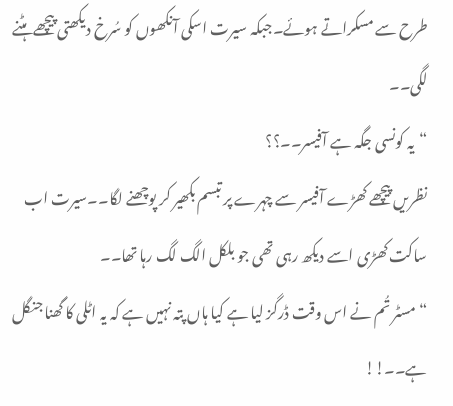طرح سے مسکراتے ہوئے۔جبکہ سیرت اسکی آنکھوں کو سُرخ دیکھتی پیچھے ہٹنے لگی۔۔
“یہ کونسی جگہ ہے آفیسر۔۔؟؟
نظریں پیچھے کھڑے آفیسر سے چہرے پر تبسم بکھیر کر پوچھنے لگا۔۔سیرت اب ساکت کھڑی اسے دیکھ رہی تھی جو بلکل الگ لگ رہا تھا۔۔
“مسٹر تُم نے اس وقت ڈرگز لیا ہے کیا ہاں پتہ نہیں ہے کہ یہ اٹلی کا گھنا جنگل ہے۔۔!!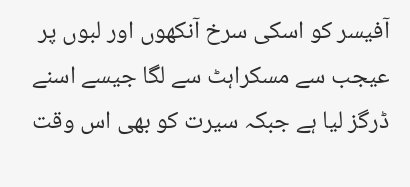آفیسر کو اسکی سرخ آنکھوں اور لبوں پر عیجب سے مسکراہٹ سے لگا جیسے اسنے ڈرگز لیا ہے جبکہ سیرت کو بھی اس وقت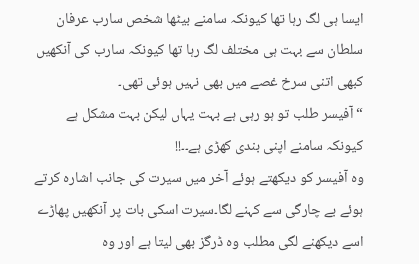ایسا ہی لگ رہا تھا کیونکہ سامنے بیٹھا شخص سارب عرفان سلطان سے بہت ہی مختلف لگ رہا تھا کیونکہ سارب کی آنکھیں کبھی اتنی سرخ غصے میں بھی نہیں ہوئی تھی۔
“آفیسر طلب تو ہو رہی ہے بہت یہاں لیکن بہت مشکل ہے کیونکہ سامنے اپنی بندی کھڑی ہے۔۔!!
وہ آفیسر کو دیکھتے ہوئے آخر میں سیرت کی جانب اشارہ کرتے ہوئے بے چارگی سے کہنے لگا۔سیرت اسکی بات پر آنکھیں پھاڑے اسے دیکھنے لگی مطلب وہ ڈرگز بھی لیتا ہے اور وہ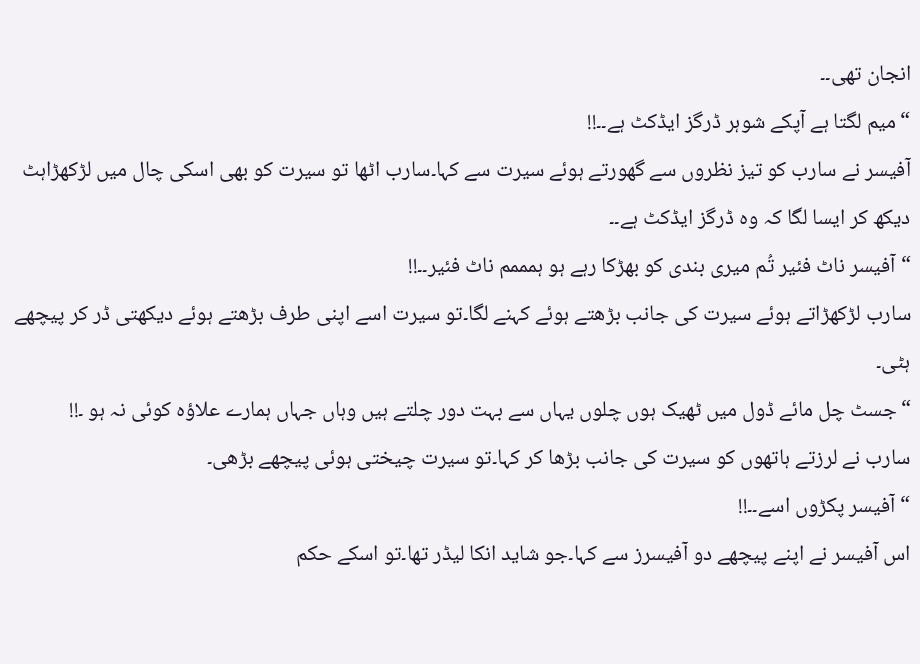انجان تھی۔۔
“میم لگتا ہے آپکے شوہر ڈرگز ایڈکٹ ہے۔۔!!
آفیسر نے سارب کو تیز نظروں سے گھورتے ہوئے سیرت سے کہا۔سارب اٹھا تو سیرت کو بھی اسکی چال میں لڑکھڑاہٹ دیکھ کر ایسا لگا کہ وہ ڈرگز ایڈکٹ ہے۔۔
“آفیسر ناٹ فئیر تُم میری بندی کو بھڑکا رہے ہو ہمممم ناٹ فئیر۔۔!!
سارب لڑکھڑاتے ہوئے سیرت کی جانب بڑھتے ہوئے کہنے لگا۔تو سیرت اسے اپنی طرف بڑھتے ہوئے دیکھتی ڈر کر پیچھے ہٹی۔
“جسٹ چل مائے ڈول میں ٹھیک ہوں چلوں یہاں سے بہت دور چلتے ہیں وہاں جہاں ہمارے علاؤہ کوئی نہ ہو ۔!!
سارب نے لرزتے ہاتھوں کو سیرت کی جانب بڑھا کر کہا۔تو سیرت چیختی ہوئی پیچھے بڑھی۔
“آفیسر پکڑوں اسے۔۔!!
اس آفیسر نے اپنے پیچھے دو آفیسرز سے کہا۔جو شاید انکا لیڈر تھا۔تو اسکے حکم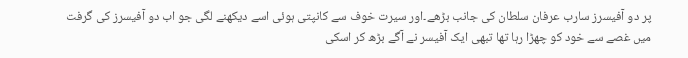پر دو آفیسرز سارب عرفان سلطان کی جانب بڑھے۔اور سیرت خوف سے کانپتی ہوئی اسے دیکھنے لگی جو اب دو آفیسرز کی گرفت میں غصے سے خود کو چھڑا رہا تھا تبھی ایک آفیسر نے آگے بڑھ کر اسکی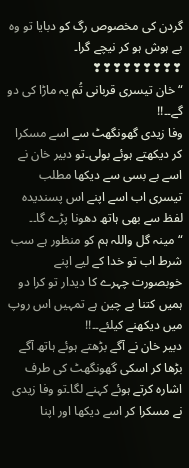گردن کی مخصوص رگ کو دبایا تو وہ بے ہوش ہو کر نیچے گرا۔
❣❣❣❣❣❣❣❣❣
“خان تیسری قربانی تُم یہ ماڑا کی دو گے۔۔!!
وفا زیدی گھونگھٹ سے اسے مسکرا کر دیکھتے ہوئے بولی۔تو دبیر خان نے اسے بے بسی سے دیکھا مطلب تیسری اب اسے اپنے اس پسندیدہ لفظ سے بھی ہاتھ دھونا پڑے گا۔۔
“مینہ گل واللہ ہم کو منظور ہے سب شرط اب تو خدا کے لیے اپنے خوبصورت چہرے کا دیدار تو کرا دو ہمیں کتنا بے چین ہے تمہیں اس روپ میں دیکھنے کیلئے۔۔!!
دبیر خان نے آگے بڑھتے ہوئے ہاتھ آگے بڑھا کر اسکی گھونگھٹ کی طرف اشارہ کرتے ہوئے کہنے لگا۔تو وفا زیدی نے مسکرا کر اسے دیکھا اور اپنا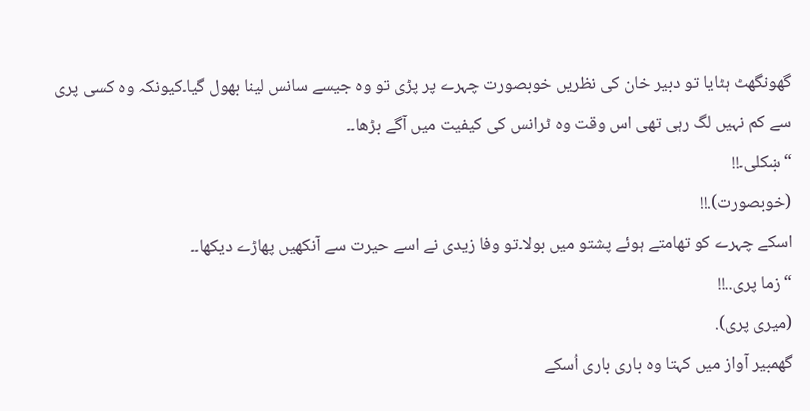گھونگھٹ ہٹایا تو دبیر خان کی نظریں خوبصورت چہرے پر پڑی تو وہ جیسے سانس لینا بھول گیا۔کیونکہ وہ کسی پری سے کم نہیں لگ رہی تھی اس وقت وہ ٹرانس کی کیفیت میں آگے بڑھا۔۔
“ښکلی۔!!
(خوبصورت).!!
اسکے چہرے کو تھامتے ہوئے پشتو میں بولا۔تو وفا زیدی نے اسے حیرت سے آنکھیں پھاڑے دیکھا۔۔
“زما پری..!!
(میری پری).
گھمبیر آواز میں کہتا وہ باری باری اُسکے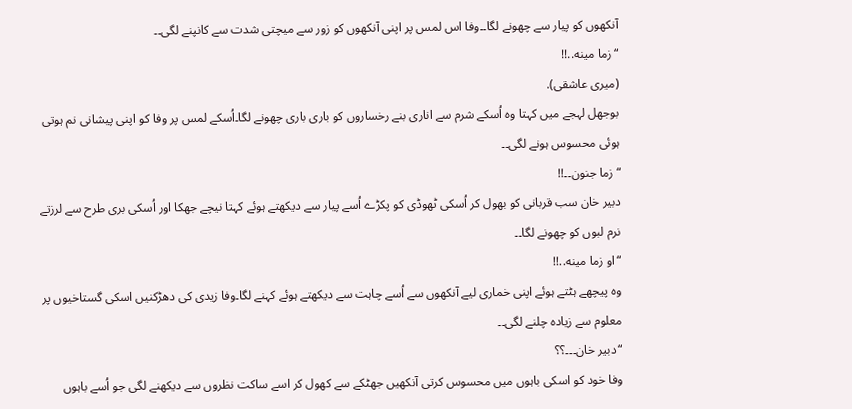آنکھوں کو پیار سے چھونے لگا۔۔وفا اس لمس پر اپنی آنکھوں کو زور سے میچتی شدت سے کانپنے لگی۔۔
“زما مینه..!!
(میری عاشقی).
بوجھل لہجے میں کہتا وہ اُسکے شرم سے اناری بنے رخساروں کو باری باری چھونے لگا۔اُسکے لمس پر وفا کو اپنی پیشانی نم ہوتی ہوئی محسوس ہونے لگی۔۔
“زما جنون۔۔!!
دبیر خان سب قربانی کو بھول کر اُسکی ٹھوڈی کو پکڑے اُسے پیار سے دیکھتے ہوئے کہتا نیچے جھکا اور اُسکی بری طرح سے لرزتے نرم لبوں کو چھونے لگا۔۔
“او زما مینه..!!
وہ پیچھے ہٹتے ہوئے اپنی خماری لیے آنکھوں سے اُسے چاہت سے دیکھتے ہوئے کہنے لگا۔وفا زیدی کی دھڑکنیں اسکی گستاخیوں پر معلوم سے زیادہ چلنے لگی۔۔
“دبیر خان۔۔۔؟؟
وفا خود کو اسکی باہوں میں محسوس کرتی آنکھیں جھٹکے سے کھول کر اسے ساکت نظروں سے دیکھنے لگی جو اُسے باہوں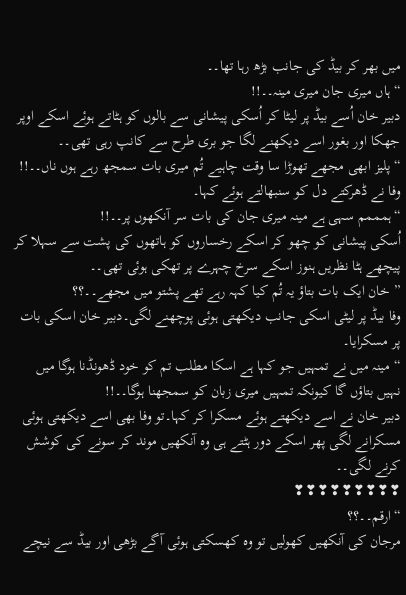میں بھر کر بیڈ کی جانب بڑھ رہا تھا۔۔
“ہاں میری جان میری مینہ۔۔!!
دبیر خان اُسے بیڈ پر لیٹا کر اُسکی پیشانی سے بالوں کو ہٹاتے ہوئے اسکے اوپر جھکا اور بغور اسے دیکھنے لگا جو بری طرح سے کانپ رہی تھی۔۔
“پلیز ابھی مجھے تھوڑا سا وقت چاہیے تُم میری بات سمجھ رہے ہوں ناں۔۔!!
وفا نے ڈھرکتے دل کو سنبھالتے ہوئے کہا۔
“ہمممم سہی ہے مینہ میری جان کی بات سر آنکھوں پر۔۔!!
اُسکی پیشانی کو چھو کر اسکے رخساروں کو ہاتھوں کی پشت سے سہلا کر پیچھے ہٹا نظریں ہنوز اسکے سرخ چہرے پر تھکی ہوئی تھی۔۔
” خان ایک بات بتاؤ یہ تُم کیا کہہ رہے تھے پشتو میں مجھے۔۔؟؟
وفا بیڈ پر لیٹی اسکی جانب دیکھتی ہوئی پوچھنے لگی۔دبیر خان اسکی بات پر مسکرایا۔
“مینہ میں نے تمہیں جو کہا ہے اسکا مطلب تم کو خود ڈھونڈنا ہوگا میں نہیں بتاؤں گا کیونکہ تمہیں میری زبان کو سمجھنا ہوگا۔۔!!
دبیر خان نے اسے دیکھتے ہوئے مسکرا کر کہا۔تو وفا بھی اسے دیکھتی ہوئی مسکرانے لگی پھر اسکے دور ہٹتے ہی وہ آنکھیں موند کر سونے کی کوشش کرنے لگی۔۔
❣❣❣❣❣❣❣❣❣
“ارقم۔۔؟؟
مرجان کی آنکھیں کھولیں تو وہ کھسکتی ہوئی آگے بڑھی اور بیڈ سے نیچے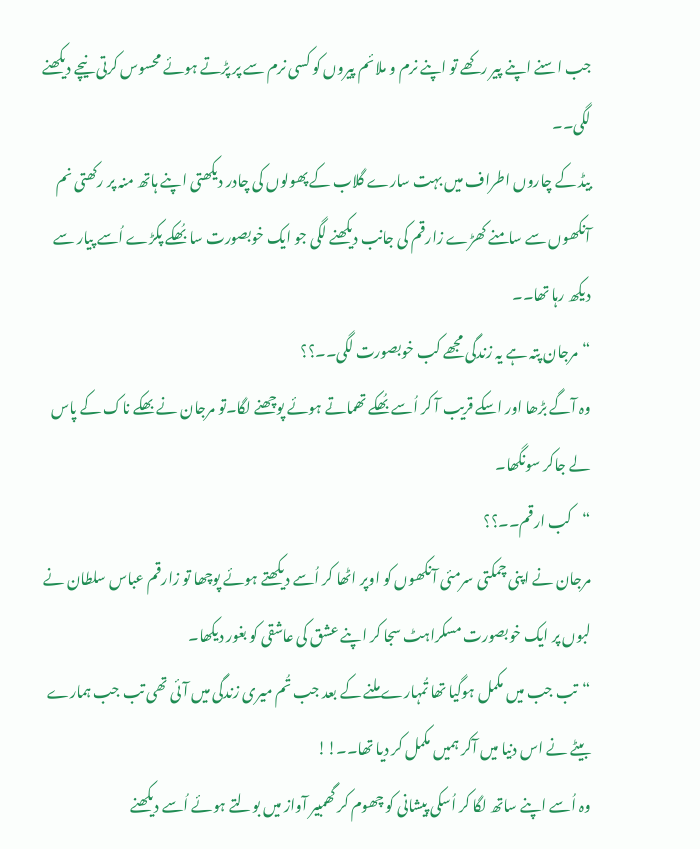جب اسنے اپنے پیر رکھے تو اپنے نرم و ملائم پیروں کو کسی نرم سے پر پڑتے ہوئے محسوس کرتی نیچے دیکھنے لگی۔۔
بیڈ کے چاروں اطراف میں بہت سارے گلاب کے پھولوں کی چادر دیکھتی اپنے ہاتھ منہ پر رکھتی نم آنکھوں سے سامنے کھڑے زارقم کی جانب دیکھنے لگی جو ایک خوبصورت سا بُھکے پکڑے اُسے پیار سے دیکھ رہا تھا۔۔
“مرجان پتہ ہے یہ زندگی مجھے کب خوبصورت لگی۔۔؟؟
وہ آگے بڑھا اور اسکے قریب آ کر اُسے بُھکے تھماتے ہوئے پوچھنے لگا۔تو مرجان نے بھکے ناک کے پاس لے جاکر سونگھا۔
“کب ارقم۔۔؟؟
مرجان نے اپنی چمکتی سرمئی آنکھوں کو اوپر اٹھا کر اُسے دیکھتے ہوئے پوچھا تو زارقم عباس سلطان نے لبوں پر ایک خوبصورت مسکراہٹ سجا کر اپنے عشق کی عاشقی کو بغور دیکھا۔
“تب جب میں مکمل ہوگیا تھا تُمہارے ملنے کے بعد جب تُم میری زندگی میں آئی تھی تب جب ہمارے بیٹے نے اس دنیا میں آکر ہمیں مکمل کر دیا تھا۔۔!!
وہ اُسے اپنے ساتھ لگا کر اُسکی پیشانی کو چھوم کر گھمبیر آواز میں بولتے ہوئے اُسے دیکھنے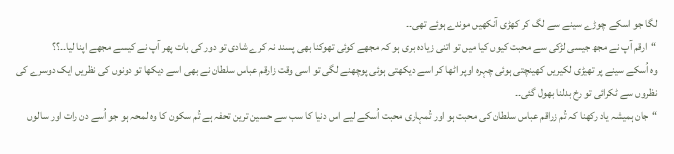لگا جو اسکے چوڑے سینے سے لگ کر کھڑی آنکھیں موندے ہوئے تھی۔۔
“ارقم آپ نے مجھ جیسی لڑکی سے محبت کیوں کیا میں تو اتنی زیادہ بری ہو کہ مجھے کوئی تھوکنا بھی پسند نہ کرے شادی تو دور کی بات پھر آپ نے کیسے مجھے اپنا لیا۔۔؟؟
وہ اُسکے سینے پر تھیڑی لکیریں کھینچتی ہوئی چہرہ اوپر اٹھا کر اسے دیکھتی ہوئی پوچھنے لگی تو اسی وقت زارقم عباس سلطان نے بھی اسے دیکھا تو دونوں کی نظریں ایک دوسرے کی نظروں سے ٹکرائی تو رخ بدلنا بھول گئی۔۔
“جان ہمیشہ یاد رکھنا کہ تُم زراقم عباس سلطان کی محبت ہو اور تُمہاری محبت اُسکے لیے اس دنیا کا سب سے حسین ترین تحفہ ہے تُم سکون کا وہ لمحہ ہو جو اُسے دن رات اور سالوں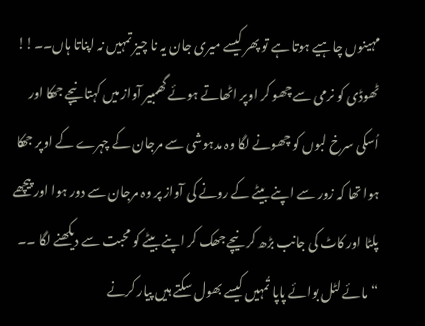مہینوں چاہیے ہوتا ہے تو پھر کیسے میری جان یہ نا چیز تمہیں نہ اپناتا ہاں۔۔!!
ٹھوڈی کو نرمی سے چھو کر اوپر اٹھاتے ہوئے گھمبیر آواز میں کہتا نیچے جھکا اور اُسکی سرخ لبوں کو چھونے لگا وہ مدہوشی سے مرجان کے چہرے کے اوپر جھکا ہوا تھا کہ زور سے اپنے بیٹے کے رونے کی آواز پر وہ مرجان سے دور ہوا اور پیچھے پلٹا اور کاٹ کی جانب بڑھ کر نیچے جھک کر اپنے بیٹے کو محبت سے دیکھنے لگا ۔۔
“مائے لٹل بوائے پاپا تُمہیں کیسے بھول سکتے ہیں پیار کرنے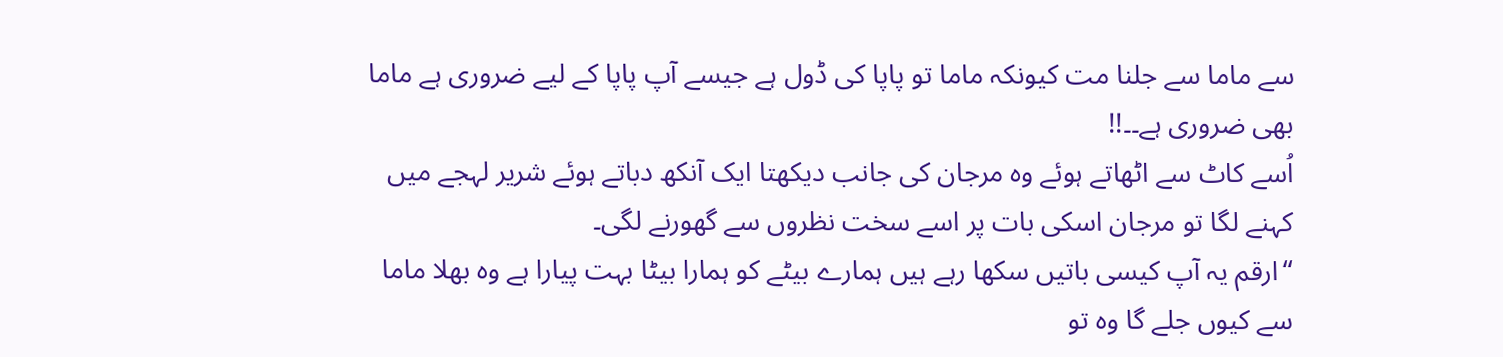سے ماما سے جلنا مت کیونکہ ماما تو پاپا کی ڈول ہے جیسے آپ پاپا کے لیے ضروری ہے ماما بھی ضروری ہے۔۔!!
اُسے کاٹ سے اٹھاتے ہوئے وہ مرجان کی جانب دیکھتا ایک آنکھ دباتے ہوئے شریر لہجے میں کہنے لگا تو مرجان اسکی بات پر اسے سخت نظروں سے گھورنے لگی۔
“ارقم یہ آپ کیسی باتیں سکھا رہے ہیں ہمارے بیٹے کو ہمارا بیٹا بہت پیارا ہے وہ بھلا ماما سے کیوں جلے گا وہ تو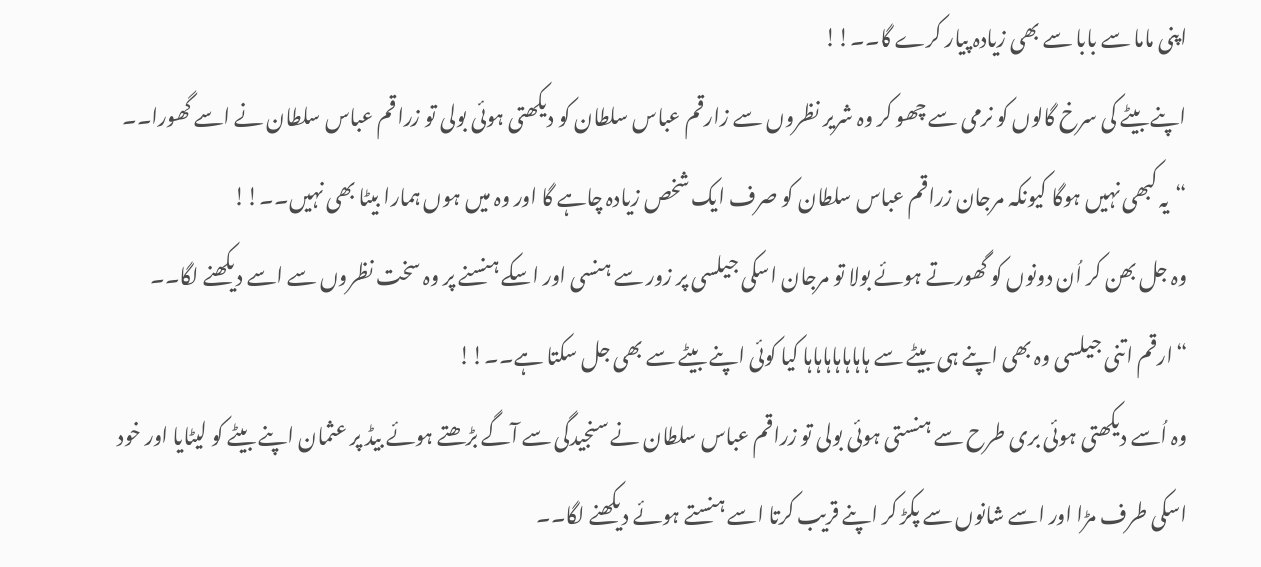اپنی ماما سے بابا سے بھی زیادہ پیار کرے گا۔۔!!
اپنے بیٹے کی سرخ گالوں کو نرمی سے چھو کر وہ شریر نظروں سے زارقم عباس سلطان کو دیکھتی ہوئی بولی تو زراقم عباس سلطان نے اسے گھورا۔۔
“یہ کبھی نہیں ہوگا کیونکہ مرجان زراقم عباس سلطان کو صرف ایک شخص زیادہ چاہے گا اور وہ میں ہوں ہمارا بیٹا بھی نہیں۔۔!!
وہ جل بھن کر اُن دونوں کو گھورتے ہوئے بولا تو مرجان اسکی جیلسی پر زور سے ہنسی اور اسکے ہنسنے پر وہ سخت نظروں سے اسے دیکھنے لگا۔۔
“ارقم اتنی جیلسی وہ بھی اپنے ہی بیٹے سے ہاہاہاہاہاہاہا کیا کوئی اپنے بیٹے سے بھی جل سکتا ہے۔۔!!
وہ اُسے دیکھتی ہوئی بری طرح سے ہنستی ہوئی بولی تو زراقم عباس سلطان نے سنجیدگی سے آگے بڑھتے ہوئے بیڈ پر عثمان اپنے بیٹے کو لیٹایا اور خود اسکی طرف مڑا اور اسے شانوں سے پکڑ کر اپنے قریب کرتا اسے ہنستے ہوئے دیکھنے لگا۔۔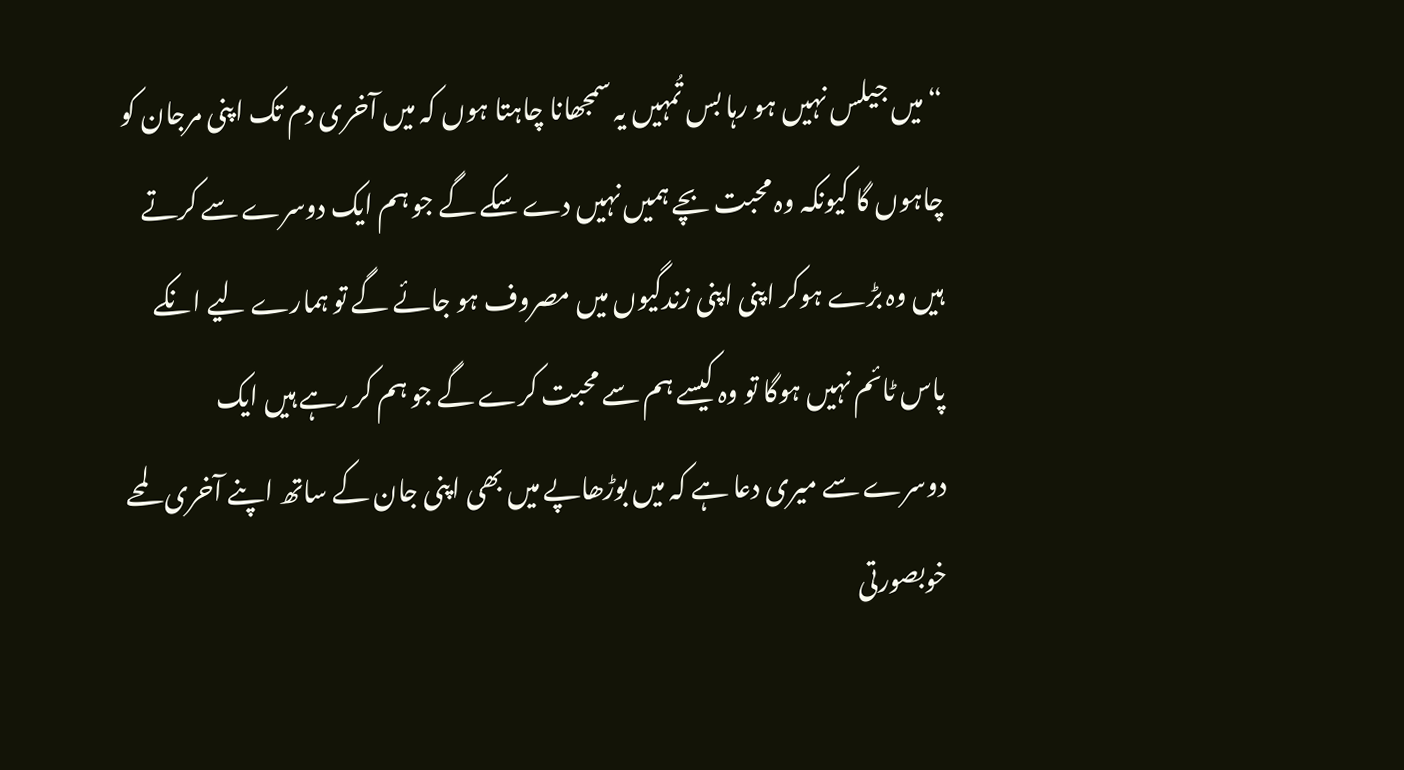“میں جیلس نہیں ہو رہا بس تُمہیں یہ سمجھانا چاہتا ہوں کہ میں آخری دم تک اپنی مرجان کو چاہوں گا کیونکہ وہ محبت بچے ہمیں نہیں دے سکے گے جو ہم ایک دوسرے سے کرتے ہیں وہ بڑے ہوکر اپنی اپنی زندگیوں میں مصروف ہو جائے گے تو ہمارے لیے انکے پاس ٹائم نہیں ہوگا تو وہ کیسے ہم سے محبت کرے گے جو ہم کر رہے ہیں ایک دوسرے سے میری دعا ہے کہ میں بوڑھاپے میں بھی اپنی جان کے ساتھ اپنے آخری لمحے خوبصورتی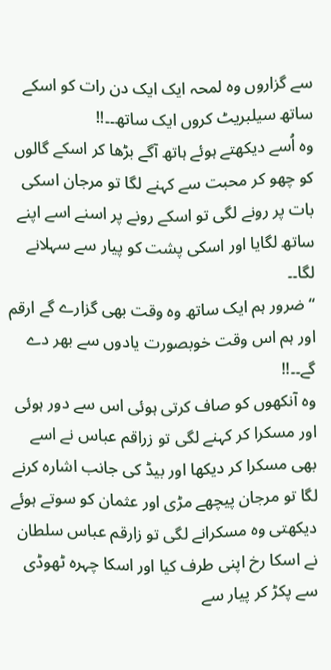سے گزاروں وہ لمحہ ایک ایک دن رات کو اسکے ساتھ سیلبریٹ کروں ایک ساتھ۔۔!!
وہ اُسے دیکھتے ہوئے ہاتھ آگے بڑھا کر اسکے گالوں کو چھو کر محبت سے کہنے لگا تو مرجان اسکی بات پر رونے لگی تو اسکے رونے پر اسنے اسے اپنے ساتھ لگایا اور اسکی پشت کو پیار سے سہلانے لگا۔۔
“ضرور ہم ایک ساتھ وہ وقت بھی گزارے گے ارقم اور ہم اس وقت خوبصورت یادوں سے بھر دے گے۔۔!!
وہ آنکھوں کو صاف کرتی ہوئی اس سے دور ہوئی اور مسکرا کر کہنے لگی تو زراقم عباس نے اسے بھی مسکرا کر دیکھا اور بیڈ کی جانب اشارہ کرنے لگا تو مرجان پیچھے مڑی اور عثمان کو سوتے ہوئے دیکھتی وہ مسکرانے لگی تو زارقم عباس سلطان نے اسکا رخ اپنی طرف کیا اور اسکا چہرہ ٹھوڈی سے پکڑ کر پیار سے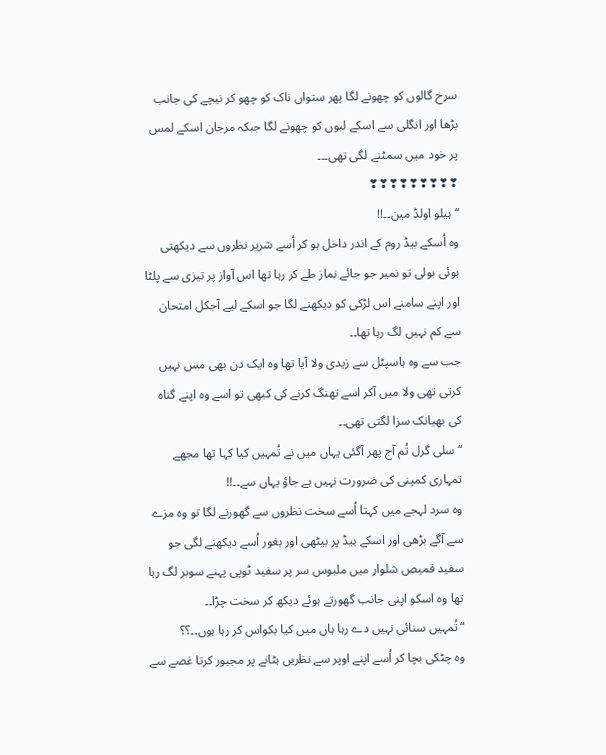سرخ گالوں کو چھونے لگا پھر ستواں ناک کو چھو کر نیچے کی جانب بڑھا اور انگلی سے اسکے لبوں کو چھونے لگا جبکہ مرجان اسکے لمس پر خود میں سمٹنے لگی تھی۔۔۔
❣❣❣❣❣❣❣❣❣
“ہیلو اولڈ مین۔۔!!
وہ اُسکے بیڈ روم کے اندر داخل ہو کر اُسے شریر نظروں سے دیکھتی ہوئی بولی تو نمیر جو جائے نماز طے کر رہا تھا اس آواز پر تیزی سے پلٹا اور اپنے سامنے اس لڑکی کو دیکھنے لگا جو اسکے لیے آجکل امتحان سے کم نہیں لگ رہا تھا۔۔
جب سے وہ ہاسپٹل سے زیدی ولا آیا تھا وہ ایک دن بھی مس نہیں کرتی تھی ولا میں آکر اسے تھنگ کرنے کی کبھی تو اسے وہ اپنے گناہ کی بھیانک سزا لگتی تھی۔۔
“سلی گرل تُم آج پھر آگئی یہاں میں نے تُمہیں کیا کہا تھا مجھے تمہاری کمپنی کی ضرورت نہیں ہے جاؤ یہاں سے۔۔!!
وہ سرد لہجے میں کہتا اُسے سخت نظروں سے گھورنے لگا تو وہ مزے سے آگے بڑھی اور اسکے بیڈ پر بیٹھی اور بغور اُسے دیکھنے لگی جو سفید قمیص شلوار میں ملبوس سر پر سفید ٹوپی پہنے سوبر لگ رہا تھا وہ اسکو اپنی جانب گھورتے ہوئے دیکھ کر سخت چڑا۔۔
“تُمہیں سنائی نہیں دے رہا ہاں میں کیا بکواس کر رہا ہوں۔۔؟؟
وہ چٹکی بچا کر اُسے اپنے اوپر سے نظریں ہٹانے پر مجبور کرتا غصے سے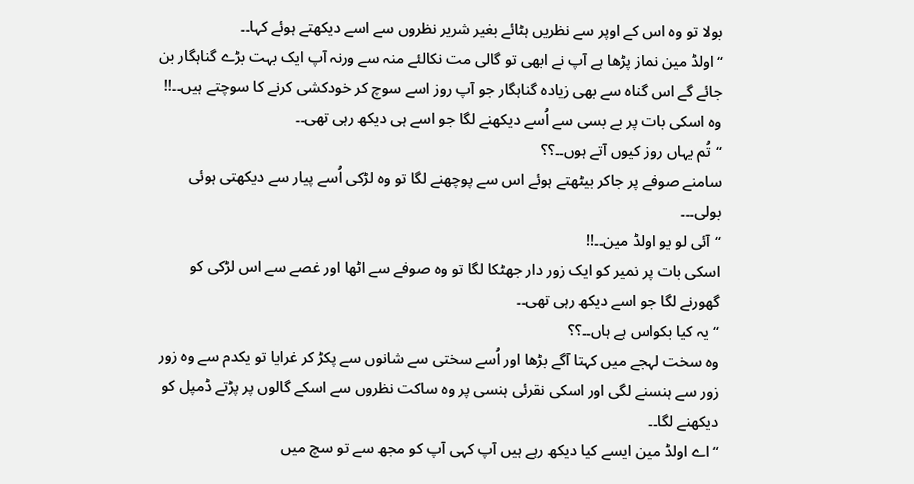بولا تو وہ اس کے اوپر سے نظریں ہٹائے بغیر شریر نظروں سے اسے دیکھتے ہوئے کہا۔۔
“اولڈ مین نماز پڑھا ہے آپ نے ابھی تو گالی مت نکالئے منہ سے ورنہ آپ ایک بہت بڑے گناہگار بن جائے گے اس گناہ سے بھی زیادہ گناہگار جو آپ روز اسے سوچ کر خودکشی کرنے کا سوچتے ہیں۔۔!!
وہ اسکی بات پر بے بسی سے اُسے دیکھنے لگا جو اسے ہی دیکھ رہی تھی۔۔
“تُم یہاں روز کیوں آتے ہوں۔۔؟؟
سامنے صوفے پر جاکر بیٹھتے ہوئے اس سے پوچھنے لگا تو وہ لڑکی اُسے پیار سے دیکھتی ہوئی بولی۔۔۔
“آئی لو یو اولڈ مین۔۔!!
اسکی بات پر نمیر کو ایک زور دار جھٹکا لگا تو وہ صوفے سے اٹھا اور غصے سے اس لڑکی کو گھورنے لگا جو اسے دیکھ رہی تھی۔۔
“یہ کیا بکواس ہے ہاں۔۔؟؟
وہ سخت لہجے میں کہتا آگے بڑھا اور اُسے سختی سے شانوں سے پکڑ کر غرایا تو یکدم سے وہ زور زور سے ہنسنے لگی اور اسکی نقرئی ہنسی پر وہ ساکت نظروں سے اسکے گالوں پر پڑتے ڈمپل کو دیکھنے لگا۔۔
“اے اولڈ مین ایسے کیا دیکھ رہے ہیں آپ کہی آپ کو مجھ سے تو سچ میں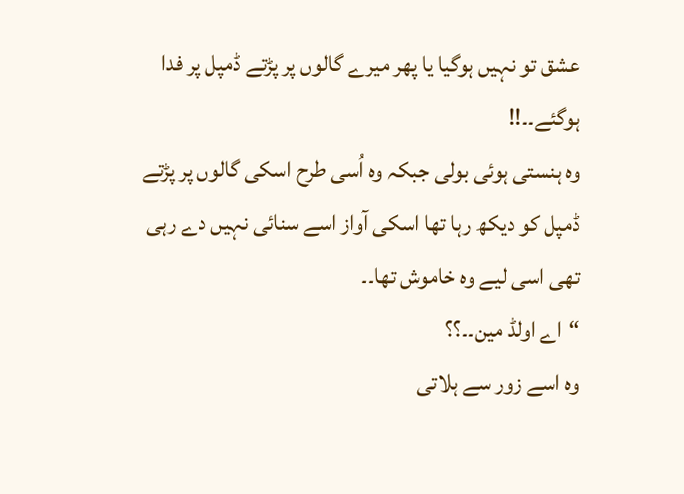عشق تو نہیں ہوگیا یا پھر میرے گالوں پر پڑتے ڈمپل پر فدا ہوگئے۔۔!!
وہ ہنستی ہوئی بولی جبکہ وہ اُسی طرح اسکی گالوں پر پڑتے ڈمپل کو دیکھ رہا تھا اسکی آواز اسے سنائی نہیں دے رہی تھی اسی لیے وہ خاموش تھا۔۔
“اے اولڈ مین۔۔؟؟
وہ اسے زور سے ہلاتی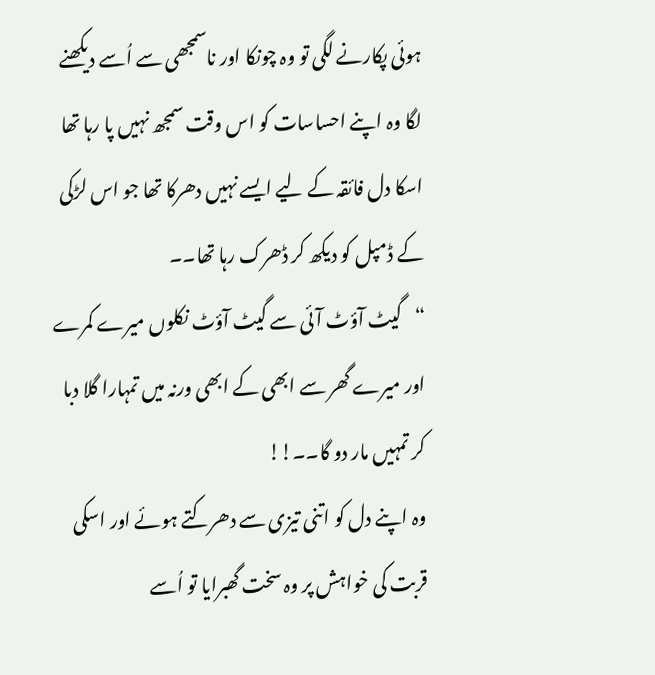ہوئی پکارنے لگی تو وہ چونکا اور ناسمجھی سے اُسے دیکھنے لگا وہ اپنے احساسات کو اس وقت سمجھ نہیں پا رہا تھا اسکا دل فائقہ کے لیے ایسے نہیں دھرکا تھا جو اس لڑکی کے ڈمپل کو دیکھ کر ڈھرک رہا تھا۔۔
“گیٹ آؤٹ آئی سے گیٹ آؤٹ نکلوں میرے کمرے اور میرے گھر سے ابھی کے ابھی ورنہ میں تمہارا گلا دبا کر تمہیں مار دو گا۔۔!!
وہ اپنے دل کو اتنی تیزی سے دھرکتے ہوئے اور اسکی قربت کی خواہش پر وہ سخت گھبرایا تو اُسے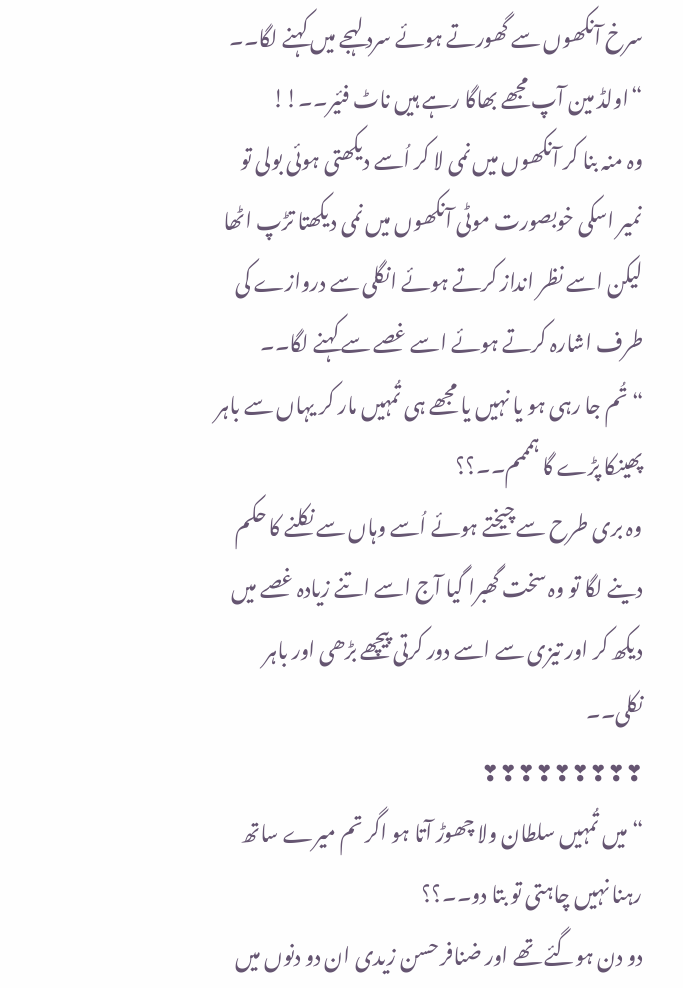سرخ آنکھوں سے گھورتے ہوئے سرد لہجے میں کہنے لگا۔۔
“اولڈ مین آپ مجھے بھاگا رہے ہیں ناٹ فئیر۔۔!!
وہ منہ بنا کر آنکھوں میں نمی لا کر اُسے دیکھتی ہوئی بولی تو نمیر اسکی خوبصورت موٹی آنکھوں میں نمی دیکھتا تڑپ اٹھا لیکن اسے نظر انداز کرتے ہوئے انگلی سے دروازے کی طرف اشارہ کرتے ہوئے اسے غصے سے کہنے لگا۔۔
“تُم جا رہی ہو یا نہیں یا مجھے ہی تُمہیں مار کر یہاں سے باہر پھینکا پڑے گا ہمممم۔۔؟؟
وہ بری طرح سے چیختے ہوئے اُسے وہاں سے نکلنے کا حکم دینے لگا تو وہ سخت گھبرا گیا آج اسے اتنے زیادہ غصے میں دیکھ کر اور تیزی سے اسے دور کرتی پیچھے بڑھی اور باہر نکلی۔۔
❣❣❣❣❣❣❣❣❣
“میں تُمہیں سلطان ولا چھوڑ آتا ہو اگر تم میرے ساتھ رہنا نہیں چاہتی تو بتا دو۔۔؟؟
دو دن ہوگئے تھے اور ضنافر حسن زیدی ان دو دنوں میں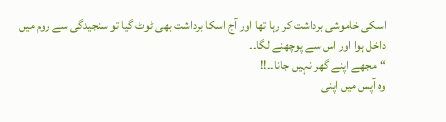اسکی خاموشی برداشت کر رہا تھا اور آج اسکا برداشت بھی ٹوٹ گیا تو سنجیدگی سے روم میں
داخل ہوا اور اس سے پوچھنے لگا۔۔
“مجھے اپنے گھر نہیں جانا۔۔!!
وہ آپس میں اپنی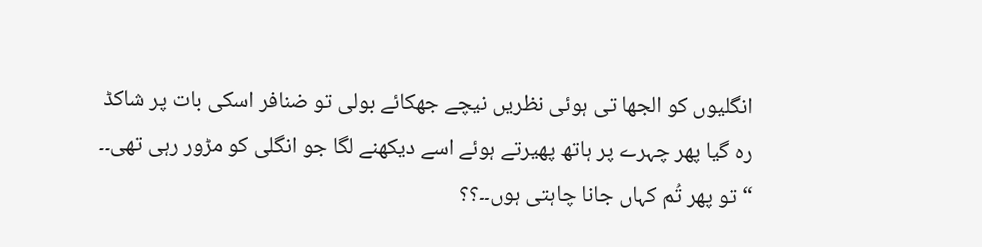انگلیوں کو الجھا تی ہوئی نظریں نیچے جھکائے بولی تو ضنافر اسکی بات پر شاکڈ رہ گیا پھر چہرے پر ہاتھ پھیرتے ہوئے اسے دیکھنے لگا جو انگلی کو مڑور رہی تھی۔۔
“تو پھر تُم کہاں جانا چاہتی ہوں۔۔؟؟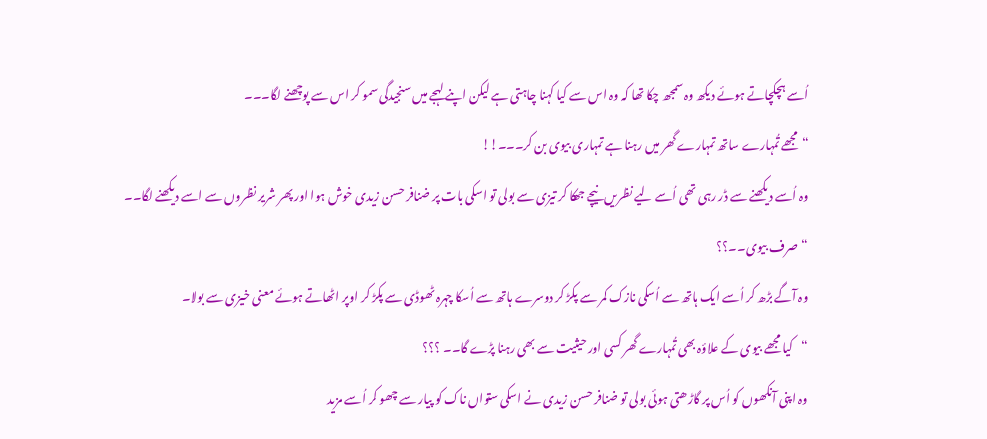اُسے ہچکچاتے ہوئے دیکھ وہ سمجھ چکا تھا کہ وہ اس سے کیا کہنا چاہتی ہے لیکن اپنے لہجے میں سنجیدگی سمو کر اس سے پوچھنے لگا۔۔۔
“مجھے تُمہارے ساتھ تمہارے گھر میں رہنا ہے تمہاری بیوی بن کر۔۔۔!!
وہ اُسے دیکھنے سے ڈر رہی تھی اُسے لیے نظریں نیچے جھکا کر تیزی سے بولی تو اسکی بات پر ضنافر حسن زیدی خوش ہوا اور پھر شریر نظروں سے اسے دیکھنے لگا۔۔
“صرف بیوی۔۔؟؟
وہ آگے بڑھ کر اُسے ایک ہاتھ سے اُسکی نازک کمر سے پکڑ کر دوسرے ہاتھ سے اُسکا چہرہ ٹھوڈی سے پکڑ کر اوپر اٹھاتے ہوئے معنی خیزی سے بولا۔
“کیا مجھے بیوی کے علاؤہ بھی تُمہارے گھر کسی اور حیثیت سے بھی رہنا پڑے گا۔۔ ؟؟؟
وہ اپنی آنکھوں کو اُس پر گاڑھتی ہوئی بولی تو ضنافر حسن زیدی نے اسکی ستواں ناک کو پیار سے چھو کر اُسے مزید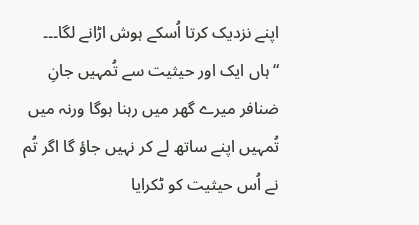اپنے نزدیک کرتا اُسکے ہوش اڑانے لگا۔۔۔
“ہاں ایک اور حیثیت سے تُمہیں جانِ ضنافر میرے گھر میں رہنا ہوگا ورنہ میں تُمہیں اپنے ساتھ لے کر نہیں جاؤ گا اگر تُم نے اُس حیثیت کو ٹکرایا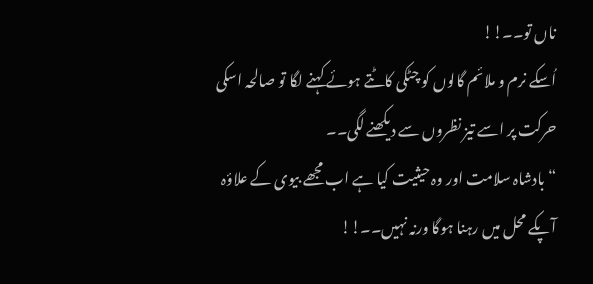ناں تو۔۔!!
اُسکے نرم و ملائم گالوں کو چٹکی کاٹتے ہوئے کہنے لگا تو صالحہ اسکی حرکت پر اسے تیز نظروں سے دیکھنے لگی۔۔
“بادشاہ سلامت اور وہ حیثیت کیا ہے اب مجھے بیوی کے علاؤہ آپکے محل میں رہنا ہوگا ورنہ نہیں۔۔!!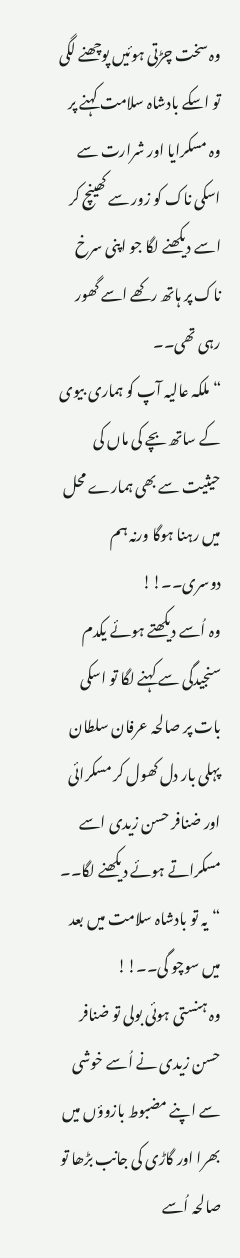وہ سخت چڑتی ہوئیں پوچھنے لگی تو اسکے بادشاہ سلامت کہنے پر وہ مسکرایا اور شرارت سے اسکی ناک کو زور سے کھینچ کر اسے دیکھنے لگا جو اپنی سرخ ناک پر ہاتھ رکھے اسے گھور رہی تھی۔۔
“ملکہ عالیہ آپ کو ہماری بیوی کے ساتھ بچے کی ماں کی حیثیت سے بھی ہمارے محل میں رہنا ہوگا ورنہ ہم دوسری۔۔!!
وہ اُسے دیکھتے ہوئے یکدم سنجیدگی سے کہنے لگا تو اسکی بات پر صالحہ عرفان سلطان پہلی بار دل کھول کر مسکرائی اور ضنافر حسن زیدی اسے مسکراتے ہوئے دیکھنے لگا۔۔
“یہ تو بادشاہ سلامت میں بعد میں سوچو گی۔۔!!
وہ ہنستی ہوئی بولی تو ضنافر حسن زیدی نے اُسے خوشی سے اپنے مضبوط بازوؤں میں بھرا اور گاڑی کی جانب بڑھا تو صالحہ اُسے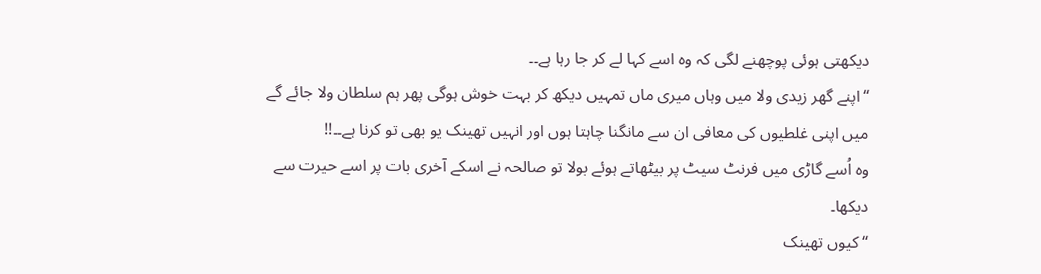دیکھتی ہوئی پوچھنے لگی کہ وہ اسے کہا لے کر جا رہا ہے۔۔
“اپنے گھر زیدی ولا میں وہاں میری ماں تمہیں دیکھ کر بہت خوش ہوگی پھر ہم سلطان ولا جائے گے میں اپنی غلطیوں کی معافی ان سے مانگنا چاہتا ہوں اور انہیں تھینک یو بھی تو کرنا ہے۔۔!!
وہ اُسے گاڑی میں فرنٹ سیٹ پر بیٹھاتے ہوئے بولا تو صالحہ نے اسکے آخری بات پر اسے حیرت سے دیکھا۔
“کیوں تھینک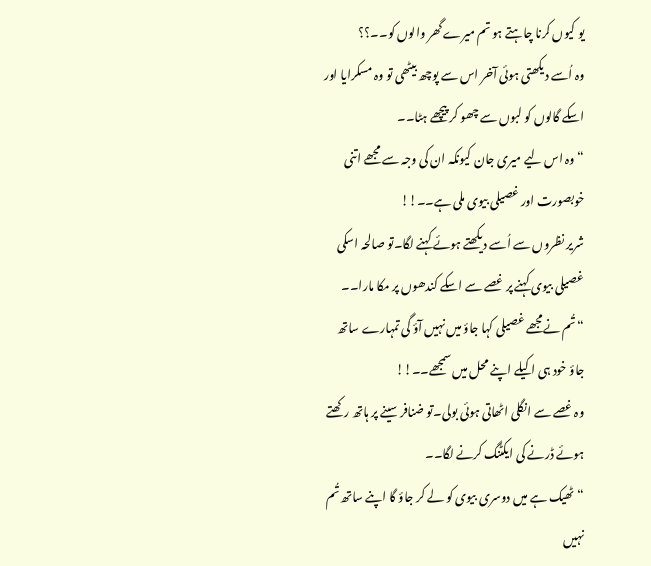یو کیوں کرنا چاہتے ہو تم میرے گھر والوں کو۔۔؟؟
وہ اُسے دیکھتی ہوئی آخر اس سے پوچھ بیٹھی تو وہ مسکرایا اور اسکے گالوں کو لبوں سے چھو کر پیچھے ہٹا۔۔
“وہ اس لیے میری جان کیونکہ ان کی وجہ سے مجھے اتنی خوبصورت اور غصیلی بیوی ملی ہے۔۔!!
شریر نظروں سے اُسے دیکھتے ہوئے کہنے لگا۔تو صالحہ اسکی غصیلی بیوی کہنے پر غصے سے اسکے کندھوں پر مکا مارا۔۔
“تُم نےمجھے غصیلی کہا جاؤ میں نہیں آؤ گی تمہارے ساتھ جاؤ خود ہی اکیلے اپنے محل میں سمجھے۔۔!!
وہ غصے سے انگلی اٹھاتی ہوئی بولی۔تو ضنافر سینے پر ہاتھ رکھتے ہوئے ڈرنے کی ایکٹنگ کرنے لگا۔۔
“ٹھیک ہے میں دوسری بیوی کو لے کر جاؤ گا اپنے ساتھ تُم نہیں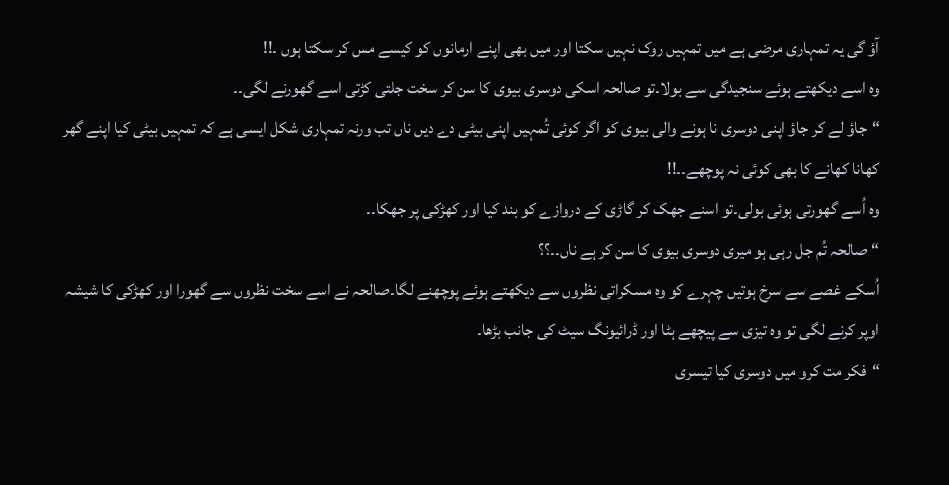آؤ گی یہ تمہاری مرضی ہے میں تمہیں روک نہیں سکتا اور میں بھی اپنے ارمانوں کو کیسے مس کر سکتا ہوں ۔!!
وہ اسے دیکھتے ہوئے سنجیدگی سے بولا۔تو صالحہ اسکی دوسری بیوی کا سن کر سخت جلتی کڑتی اسے گھورنے لگی۔۔
“جاؤ لے کر جاؤ اپنی دوسری نا ہونے والی بیوی کو اگر کوئی تُمہیں اپنی بیٹی دے دیں ناں تب ورنہ تمہاری شکل ایسی ہے کہ تمہیں بیٹی کیا اپنے گھر کھانا کھانے کا بھی کوئی نہ پوچھے۔۔!!
وہ اُسے گھورتی ہوئی بولی۔تو اسنے جھک کر گاڑی کے دروازے کو بند کیا اور کھڑکی پر جھکا۔۔
“صالحہ تُم جل رہی ہو میری دوسری بیوی کا سن کر ہے ناں۔۔؟؟
اُسکے غصے سے سرخ ہوتیں چہرے کو وہ مسکراتی نظروں سے دیکھتے ہوئے پوچھنے لگا۔صالحہ نے اسے سخت نظروں سے گھورا اور کھڑکی کا شیشہ اوپر کرنے لگی تو وہ تیزی سے پیچھے ہٹا اور ڈرائیونگ سیٹ کی جانب بڑھا۔
“فکر مت کرو میں دوسری کیا تیسری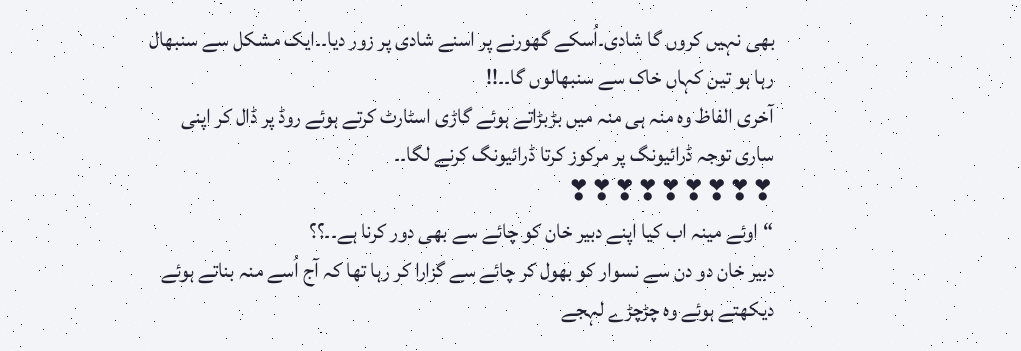بھی نہیں کروں گا شادی۔اُسکے گھورنے پر اسنے شادی پر زور دیا۔۔ایک مشکل سے سنبھال رہا ہو تین کہاں خاک سے سنبھالوں گا۔۔!!
آخری الفاظ وہ منہ ہی منہ میں بڑبڑاتے ہوئے گاڑی اسٹارٹ کرتے ہوئے روڈ پر ڈال کر اپنی ساری توجہ ڈرائیونگ پر مرکوز کرتا ڈرائیونگ کرنے لگا۔۔
❣❣❣❣❣❣❣❣❣
“اوئے مینہ اب کیا اپنے دبیر خان کو چائے سے بھی دور کرنا ہے۔۔؟؟
دبیر خان دو دن سے نسوار کو بھول کر چائے سے گزارا کر رہا تھا کہ آج اُسے منہ بناتے ہوئے دیکھتے ہوئے وہ چڑچڑے لہجے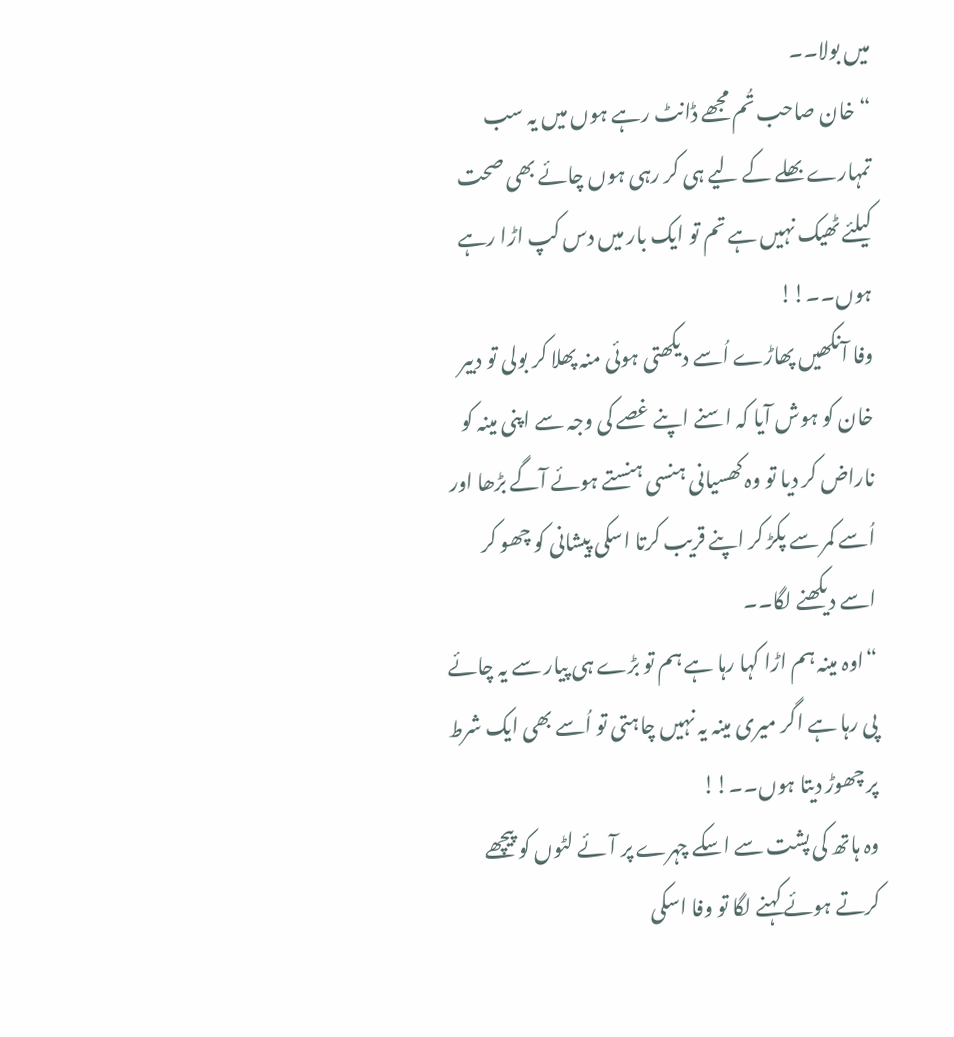میں بولا۔۔
“خان صاحب تُم مجھے ڈانٹ رہے ہوں میں یہ سب تمہارے بھلے کے لیے ہی کر رہی ہوں چائے بھی صحت کیلئے ٹھیک نہیں ہے تم تو ایک بار میں دس کپ اڑا رہے ہوں۔۔!!
وفا آنکھیں پھاڑے اُسے دیکھتی ہوئی منہ پھلا کر بولی تو دبیر خان کو ہوش آیا کہ اسنے اپنے غصے کی وجہ سے اپنی مینہ کو ناراض کر دیا تو وہ کھسیانی ہنسی ہنستے ہوئے آگے بڑھا اور اُسے کمر سے پکڑ کر اپنے قریب کرتا اسکی پیشانی کو چھو کر اسے دیکھنے لگا۔۔
“اوہ مینہ ہم اڑا کہا رہا ہے ہم تو بڑے ہی پیار سے یہ چائے پی رہا ہے اگر میری مینہ یہ نہیں چاہتی تو اُسے بھی ایک شرط پر چھوڑ دیتا ہوں۔۔!!
وہ ہاتھ کی پشت سے اسکے چہرے پر آئے لٹوں کو پیچھے کرتے ہوئے کہنے لگا تو وفا اسکی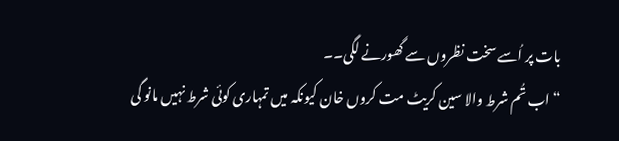بات پر اُسے سخت نظروں سے گھورنے لگی۔۔
“اب تُم شرط والا سین کریٹ مت کروں خان کیونکہ میں تمہاری کوئی شرط نہیں مانو گی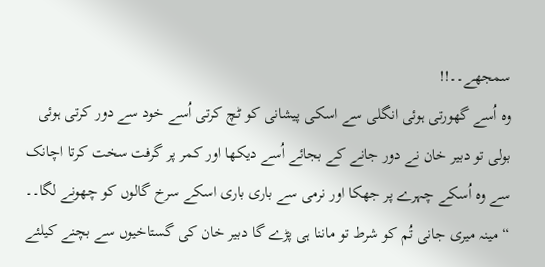سمجھے۔۔!!
وہ اُسے گھورتی ہوئی انگلی سے اسکی پیشانی کو ٹچ کرتی اُسے خود سے دور کرتی ہوئی بولی تو دبیر خان نے دور جانے کے بجائے اُسے دیکھا اور کمر پر گرفت سخت کرتا اچانک سے وہ اُسکے چہرے پر جھکا اور نرمی سے باری باری اسکے سرخ گالوں کو چھونے لگا۔۔
“مینہ میری جانی تُم کو شرط تو ماننا ہی پڑے گا دبیر خان کی گستاخیوں سے بچنے کیلئے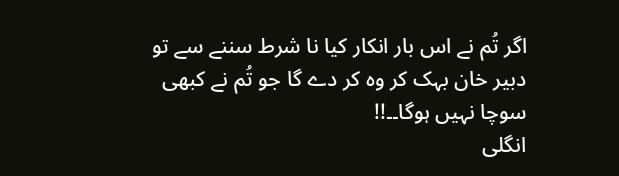اگر تُم نے اس بار انکار کیا نا شرط سننے سے تو دبیر خان بہک کر وہ کر دے گا جو تُم نے کبھی سوچا نہیں ہوگا۔۔!!
انگلی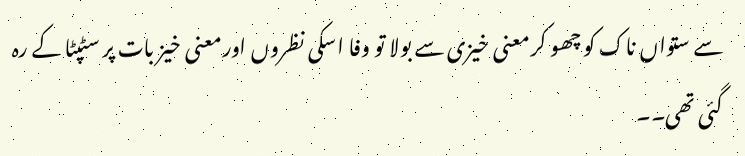سے ستواں ناک کو چھو کر معنی خیزی سے بولا تو وفا اسکی نظروں اور معنی خیز بات پر سٹپٹا کے رہ گئی تھی۔۔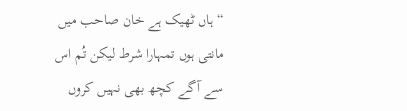“ہاں ٹھیک ہے خان صاحب میں مانتی ہوں تمہارا شرط لیکن تُم اس سے آگے کچھ بھی نہیں کروں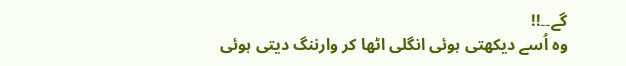گے۔۔!!
وہ اُسے دیکھتی ہوئی انگلی اٹھا کر وارننگ دیتی ہوئی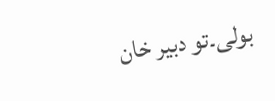بولی۔تو دبیر خان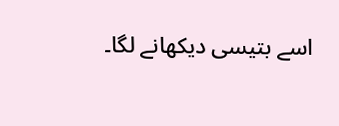اسے بتیسی دیکھانے لگا۔